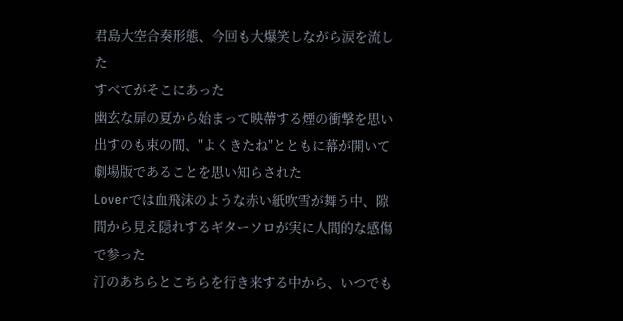君島大空合奏形態、今回も大爆笑しながら涙を流した
すべてがそこにあった
幽玄な扉の夏から始まって映蔕する煙の衝撃を思い出すのも束の間、"よくきたね"とともに幕が開いて劇場版であることを思い知らされた
Loverでは血飛沫のような赤い紙吹雪が舞う中、隙間から見え隠れするギターソロが実に人間的な感傷で参った
汀のあちらとこちらを行き来する中から、いつでも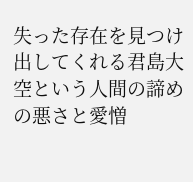失った存在を見つけ出してくれる君島大空という人間の諦めの悪さと愛憎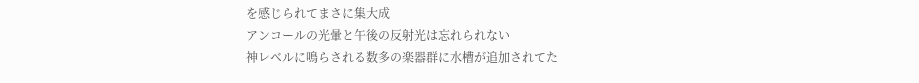を感じられてまさに集大成
アンコールの光暈と午後の反射光は忘れられない
神レベルに鳴らされる数多の楽器群に水槽が追加されてた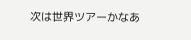次は世界ツアーかなあ